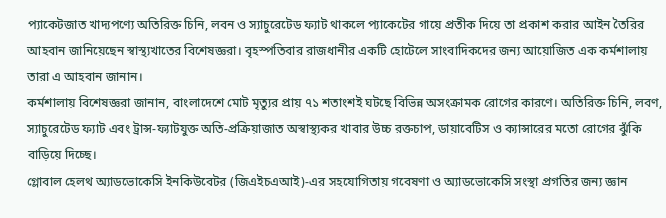প্যাকেটজাত খাদ্যপণ্যে অতিরিক্ত চিনি, লবন ও স্যাচুরেটেড ফ্যাট থাকলে প্যাকেটের গায়ে প্রতীক দিয়ে তা প্রকাশ করার আইন তৈরির আহবান জানিয়েছেন স্বাস্থ্যখাতের বিশেষজ্ঞরা। বৃহস্পতিবার রাজধানীর একটি হোটেলে সাংবাদিকদের জন্য আয়োজিত এক কর্মশালায় তারা এ আহবান জানান।
কর্মশালায় বিশেষজ্ঞরা জানান, বাংলাদেশে মোট মৃত্যুর প্রায় ৭১ শতাংশই ঘটছে বিভিন্ন অসংক্রামক রোগের কারণে। অতিরিক্ত চিনি, লবণ, স্যাচুরেটেড ফ্যাট এবং ট্রান্স-ফ্যাটযুক্ত অতি-প্রক্রিয়াজাত অস্বাস্থ্যকর খাবার উচ্চ রক্তচাপ, ডায়াবেটিস ও ক্যান্সারের মতো রোগের ঝুঁকি বাড়িয়ে দিচ্ছে।
গ্লোবাল হেলথ অ্যাডভোকেসি ইনকিউবেটর (জিএইচএআই)-এর সহযোগিতায় গবেষণা ও অ্যাডভোকেসি সংস্থা প্রগতির জন্য জ্ঞান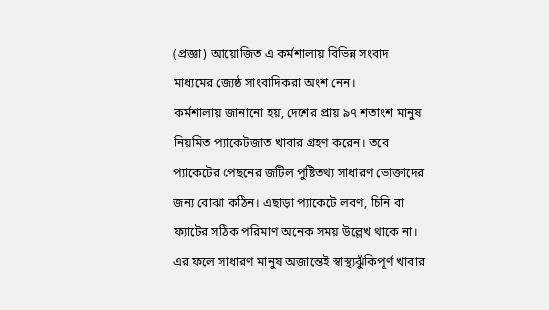(প্রজ্ঞা) আয়োজিত এ কর্মশালায় বিভিন্ন সংবাদ মাধ্যমের জ্যেষ্ঠ সাংবাদিকরা অংশ নেন।
কর্মশালায় জানানো হয়, দেশের প্রায় ৯৭ শতাংশ মানুষ নিয়মিত প্যাকেটজাত খাবার গ্রহণ করেন। তবে প্যাকেটের পেছনের জটিল পুষ্টিতথ্য সাধারণ ভোক্তাদের জন্য বোঝা কঠিন। এছাড়া প্যাকেটে লবণ, চিনি বা ফ্যাটের সঠিক পরিমাণ অনেক সময় উল্লেখ থাকে না। এর ফলে সাধারণ মানুষ অজান্তেই স্বাস্থ্যঝুঁকিপূর্ণ খাবার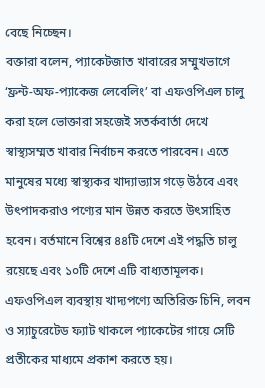বেছে নিচ্ছেন।
বক্তারা বলেন, প্যাকেটজাত খাবারের সম্মুখভাগে ‘ফ্রন্ট-অফ-প্যাকেজ লেবেলিং’ বা এফওপিএল চালু করা হলে ভোক্তারা সহজেই সতর্কবার্তা দেখে স্বাস্থ্যসম্মত খাবার নির্বাচন করতে পারবেন। এতে মানুষের মধ্যে স্বাস্থ্যকর খাদ্যাভ্যাস গড়ে উঠবে এবং উৎপাদকরাও পণ্যের মান উন্নত করতে উৎসাহিত হবেন। বর্তমানে বিশ্বের ৪৪টি দেশে এই পদ্ধতি চালু রয়েছে এবং ১০টি দেশে এটি বাধ্যতামূলক।
এফওপিএল ব্যবস্থায় খাদ্যপণ্যে অতিরিক্ত চিনি, লবন ও স্যাচুরেটেড ফ্যাট থাকলে প্যাকেটের গায়ে সেটি প্রতীকের মাধ্যমে প্রকাশ করতে হয়।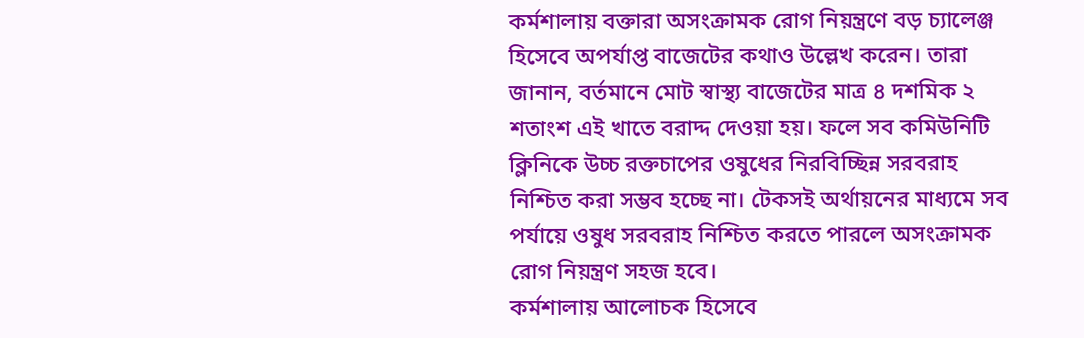কর্মশালায় বক্তারা অসংক্রামক রোগ নিয়ন্ত্রণে বড় চ্যালেঞ্জ হিসেবে অপর্যাপ্ত বাজেটের কথাও উল্লেখ করেন। তারা জানান, বর্তমানে মোট স্বাস্থ্য বাজেটের মাত্র ৪ দশমিক ২ শতাংশ এই খাতে বরাদ্দ দেওয়া হয়। ফলে সব কমিউনিটি ক্লিনিকে উচ্চ রক্তচাপের ওষুধের নিরবিচ্ছিন্ন সরবরাহ নিশ্চিত করা সম্ভব হচ্ছে না। টেকসই অর্থায়নের মাধ্যমে সব পর্যায়ে ওষুধ সরবরাহ নিশ্চিত করতে পারলে অসংক্রামক রোগ নিয়ন্ত্রণ সহজ হবে।
কর্মশালায় আলোচক হিসেবে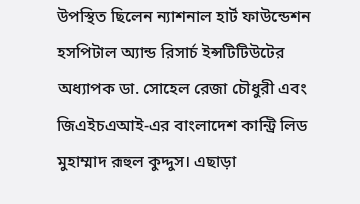উপস্থিত ছিলেন ন্যাশনাল হার্ট ফাউন্ডেশন হসপিটাল অ্যান্ড রিসার্চ ইন্সটিটিউটের অধ্যাপক ডা. সোহেল রেজা চৌধুরী এবং জিএইচএআই-এর বাংলাদেশ কান্ট্রি লিড মুহাম্মাদ রূহুল কুদ্দুস। এছাড়া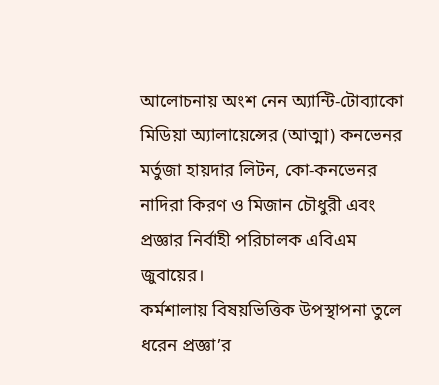আলোচনায় অংশ নেন অ্যান্টি-টোব্যাকো মিডিয়া অ্যালায়েন্সের (আত্মা) কনভেনর মর্তুজা হায়দার লিটন, কো-কনভেনর নাদিরা কিরণ ও মিজান চৌধুরী এবং প্রজ্ঞার নির্বাহী পরিচালক এবিএম জুবায়ের।
কর্মশালায় বিষয়ভিত্তিক উপস্থাপনা তুলে ধরেন প্রজ্ঞা’র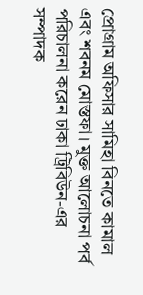প্রোগ্রাম অফিসার সামিহা বিনতে কামাল এবং শবনম মোস্তফা। মুক্ত আলোচনা পর্ব পরিচালনা করেন ঢাকা ট্রিবিউন-এর সম্পাদক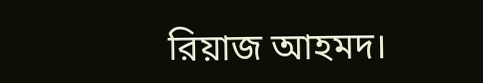রিয়াজ আহমদ।